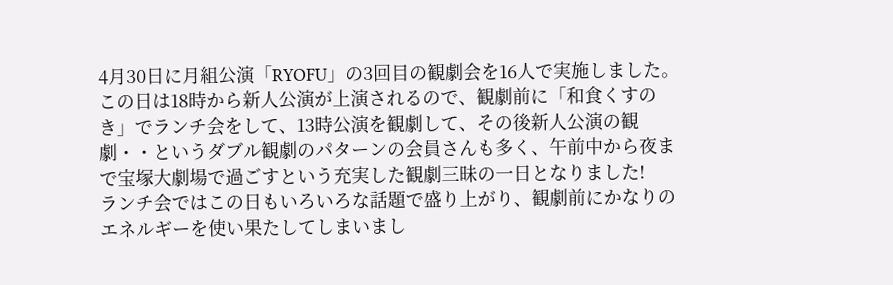4月30日に月組公演「RYOFU」の3回目の観劇会を16人で実施しました。この日は18時から新人公演が上演されるので、観劇前に「和食くすのき」でランチ会をして、13時公演を観劇して、その後新人公演の観劇・・というダブル観劇のパターンの会員さんも多く、午前中から夜まで宝塚大劇場で過ごすという充実した観劇三昧の一日となりました!
ランチ会ではこの日もいろいろな話題で盛り上がり、観劇前にかなりのエネルギーを使い果たしてしまいまし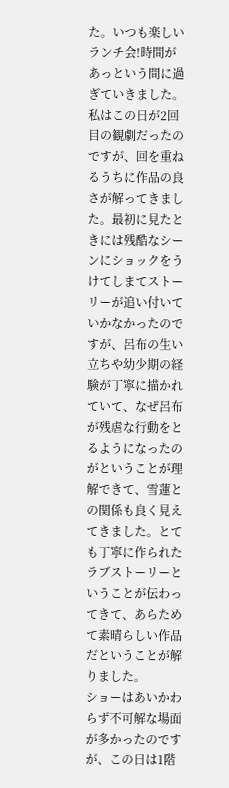た。いつも楽しいランチ会!時間があっという間に過ぎていきました。
私はこの日が2回目の観劇だったのですが、回を重ねるうちに作品の良さが解ってきました。最初に見たときには残酷なシーンにショックをうけてしまてストーリーが追い付いていかなかったのですが、呂布の生い立ちや幼少期の経験が丁寧に描かれていて、なぜ呂布が残虐な行動をとるようになったのがということが理解できて、雪蓮との関係も良く見えてきました。とても丁寧に作られたラブストーリーということが伝わってきて、あらためて素晴らしい作品だということが解りました。
ショーはあいかわらず不可解な場面が多かったのですが、この日は1階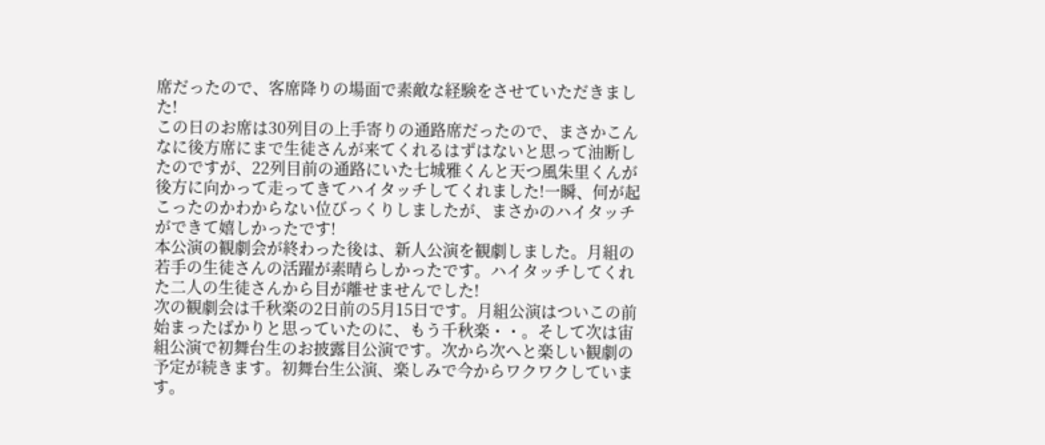席だったので、客席降りの場面で素敵な経験をさせていただきました!
この日のお席は30列目の上手寄りの通路席だったので、まさかこんなに後方席にまで生徒さんが来てくれるはずはないと思って油断したのですが、22列目前の通路にいた七城雅くんと天つ風朱里くんが後方に向かって走ってきてハイタッチしてくれました!一瞬、何が起こったのかわからない位びっくりしましたが、まさかのハイタッチができて嬉しかったです!
本公演の観劇会が終わった後は、新人公演を観劇しました。月組の若手の生徒さんの活躍が素晴らしかったです。ハイタッチしてくれた二人の生徒さんから目が離せませんでした!
次の観劇会は千秋楽の2日前の5月15日です。月組公演はついこの前始まったばかりと思っていたのに、もう千秋楽・・。そして次は宙組公演で初舞台生のお披露目公演です。次から次へと楽しい観劇の予定が続きます。初舞台生公演、楽しみで今からワクワクしています。